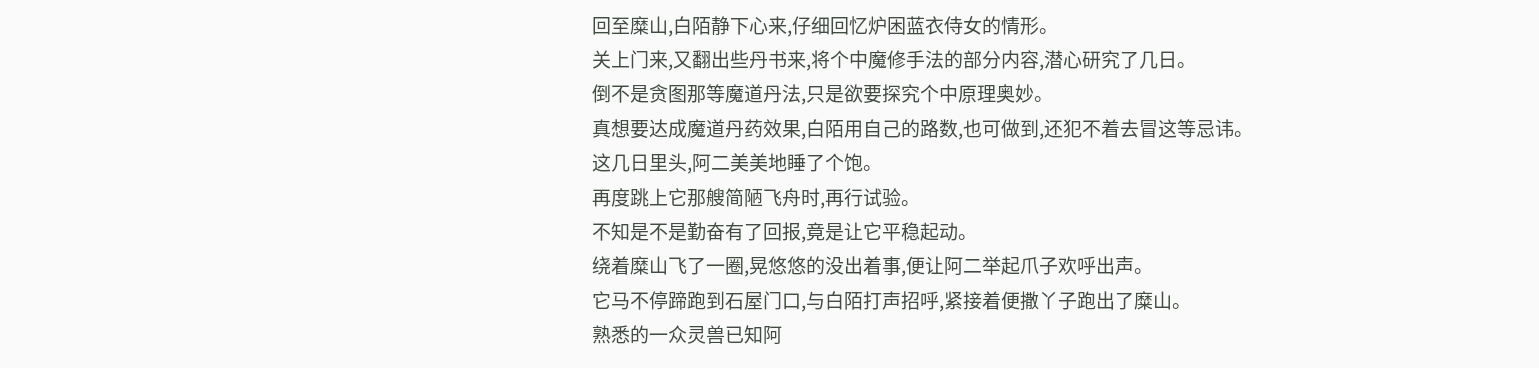回至糜山,白陌静下心来,仔细回忆炉困蓝衣侍女的情形。
关上门来,又翻出些丹书来,将个中魔修手法的部分内容,潜心研究了几日。
倒不是贪图那等魔道丹法,只是欲要探究个中原理奥妙。
真想要达成魔道丹药效果,白陌用自己的路数,也可做到,还犯不着去冒这等忌讳。
这几日里头,阿二美美地睡了个饱。
再度跳上它那艘简陋飞舟时,再行试验。
不知是不是勤奋有了回报,竟是让它平稳起动。
绕着糜山飞了一圈,晃悠悠的没出着事,便让阿二举起爪子欢呼出声。
它马不停蹄跑到石屋门口,与白陌打声招呼,紧接着便撒丫子跑出了糜山。
熟悉的一众灵兽已知阿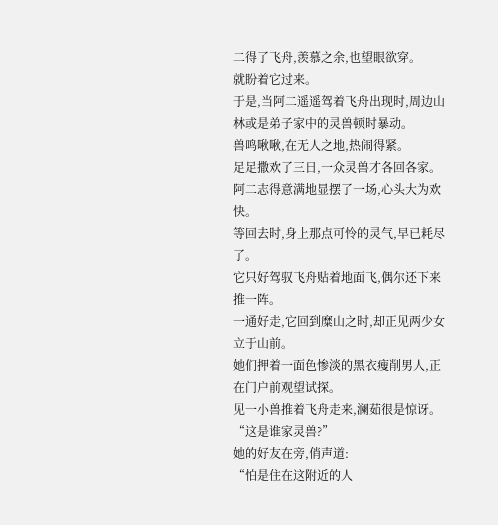二得了飞舟,羡慕之余,也望眼欲穿。
就盼着它过来。
于是,当阿二遥遥驾着飞舟出现时,周边山林或是弟子家中的灵兽顿时暴动。
兽鸣啾啾,在无人之地,热闹得紧。
足足撒欢了三日,一众灵兽才各回各家。
阿二志得意满地显摆了一场,心头大为欢快。
等回去时,身上那点可怜的灵气,早已耗尽了。
它只好驾驭飞舟贴着地面飞,偶尔还下来推一阵。
一通好走,它回到糜山之时,却正见两少女立于山前。
她们押着一面色惨淡的黑衣瘦削男人,正在门户前观望试探。
见一小兽推着飞舟走来,澜茹很是惊讶。
“这是谁家灵兽?”
她的好友在旁,俏声道:
“怕是住在这附近的人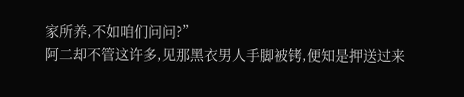家所养,不如咱们问问?”
阿二却不管这许多,见那黑衣男人手脚被铐,便知是押送过来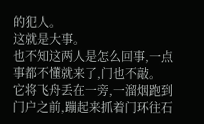的犯人。
这就是大事。
也不知这两人是怎么回事,一点事都不懂就来了,门也不敲。
它将飞舟丢在一旁,一溜烟跑到门户之前,蹦起来抓着门环往石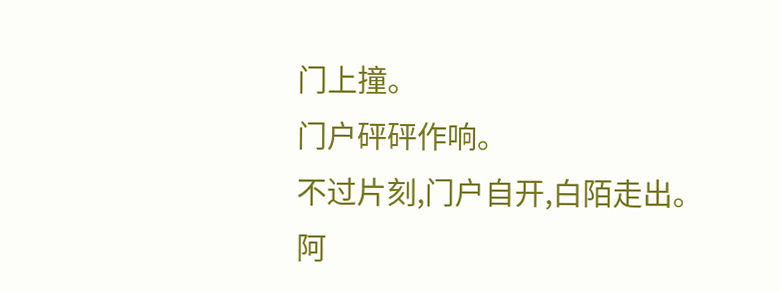门上撞。
门户砰砰作响。
不过片刻,门户自开,白陌走出。
阿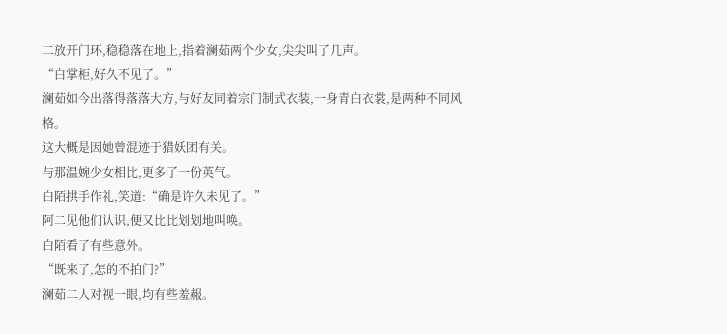二放开门环,稳稳落在地上,指着澜茹两个少女,尖尖叫了几声。
“白掌柜,好久不见了。”
澜茹如今出落得落落大方,与好友同着宗门制式衣装,一身青白衣裳,是两种不同风格。
这大概是因她曾混迹于猎妖团有关。
与那温婉少女相比,更多了一份英气。
白陌拱手作礼,笑道:“确是许久未见了。”
阿二见他们认识,便又比比划划地叫唤。
白陌看了有些意外。
“既来了,怎的不拍门?”
澜茹二人对视一眼,均有些羞赧。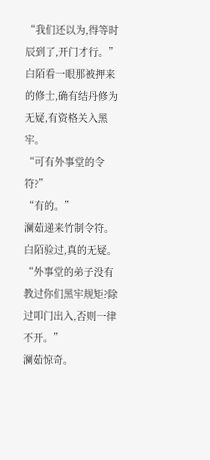“我们还以为,得等时辰到了,开门才行。”
白陌看一眼那被押来的修士,确有结丹修为无疑,有资格关入黑牢。
“可有外事堂的令符?”
“有的。”
澜茹递来竹制令符。
白陌验过,真的无疑。
“外事堂的弟子没有教过你们黑牢规矩?除过叩门出入,否则一律不开。”
澜茹惊奇。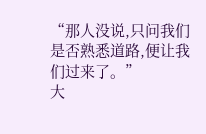“那人没说,只问我们是否熟悉道路,便让我们过来了。”
大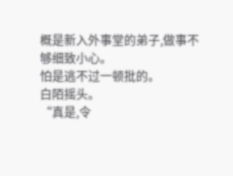概是新入外事堂的弟子,做事不够细致小心。
怕是逃不过一顿批的。
白陌摇头。
“真是,令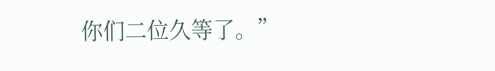你们二位久等了。”